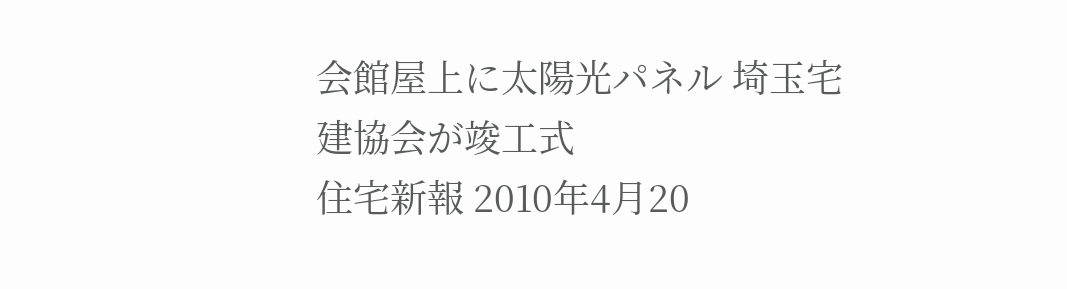会館屋上に太陽光パネル 埼玉宅建協会が竣工式
住宅新報 2010年4月20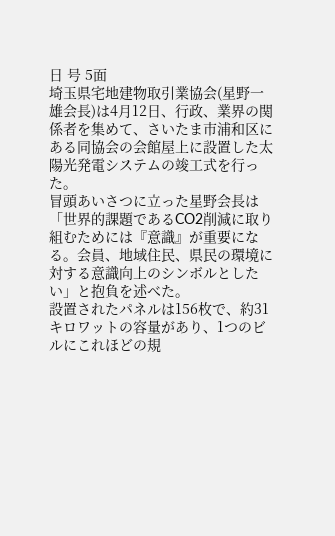日 号 5面
埼玉県宅地建物取引業協会(星野一雄会長)は4月12日、行政、業界の関係者を集めて、さいたま市浦和区にある同協会の会館屋上に設置した太陽光発電システムの竣工式を行った。
冒頭あいさつに立った星野会長は「世界的課題であるCO2削減に取り組むためには『意識』が重要になる。会員、地域住民、県民の環境に対する意識向上のシンボルとしたい」と抱負を述べた。
設置されたパネルは156枚で、約31キロワットの容量があり、1つのビルにこれほどの規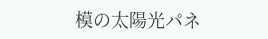模の太陽光パネ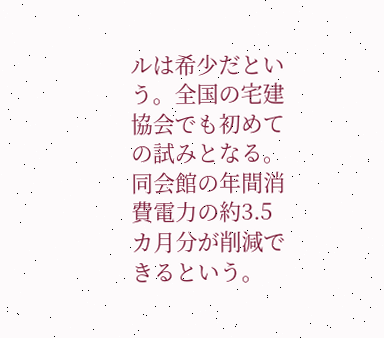ルは希少だという。全国の宅建協会でも初めての試みとなる。同会館の年間消費電力の約3.5カ月分が削減できるという。